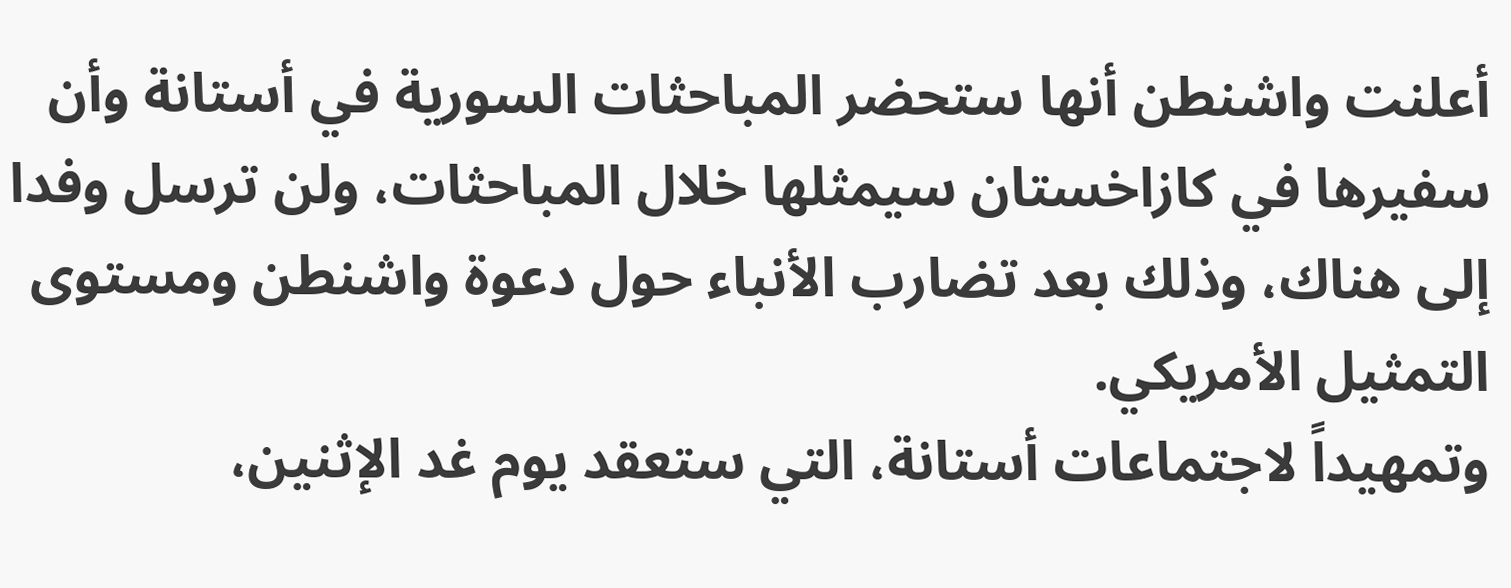أعلنت واشنطن أنها ستحضر المباحثات السورية في أستانة وأن سفيرها في كازاخستان سيمثلها خلال المباحثات، ولن ترسل وفدا إلى هناك، وذلك بعد تضارب الأنباء حول دعوة واشنطن ومستوى التمثيل الأمريكي.
وتمهيداً لاجتماعات أستانة، التي ستعقد يوم غد الإثنين،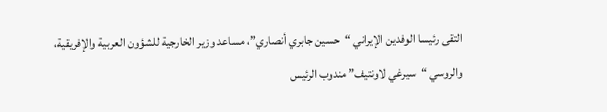التقى رئيسا الوفدين الإيراني “حسين جابري أنصاري”، مساعد وزير الخارجية للشؤون العربية والإفريقية، والروسي “سيرغي لاونتيف” مندوب الرئيس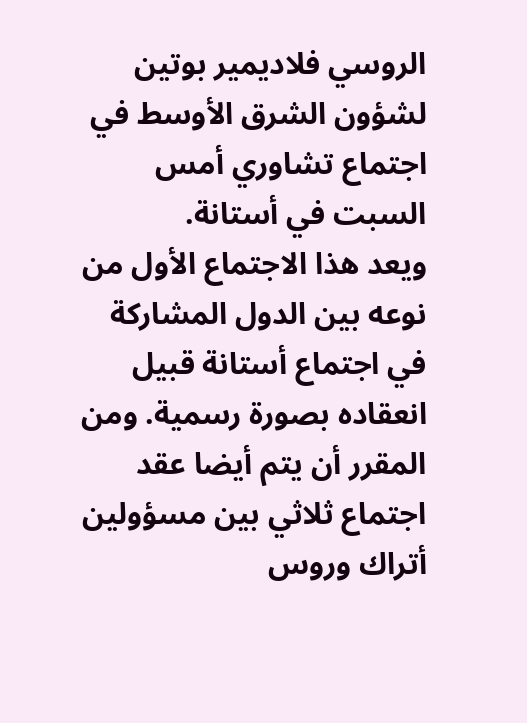الروسي فلاديمير بوتين لشؤون الشرق الأوسط في اجتماع تشاوري أمس السبت في أستانة.
ويعد هذا الاجتماع الأول من نوعه بين الدول المشاركة في اجتماع أستانة قبيل انعقاده بصورة رسمية. ومن المقرر أن يتم أيضا عقد اجتماع ثلاثي بين مسؤولين أتراك وروس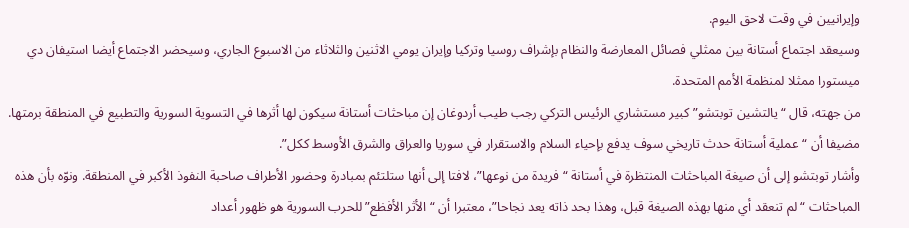وإيرانيين في وقت لاحق اليوم.
وسيعقد اجتماع أستانة بين ممثلي فصائل المعارضة والنظام بإشراف روسيا وتركيا وإيران يومي الاثنين والثلاثاء من الاسبوع الجاري، وسيحضر الاجتماع أيضا استيفان دي ميستورا ممثلا لمنظمة الأمم المتحدة.
من جهته، قال “يالتشين توبتشو” كبير مستشاري الرئيس التركي رجب طيب أردوغان إن مباحثات أستانة سيكون لها أثرها في التسوية السورية والتطبيع في المنطقة برمتها. مضيفا أن “عملية أستانة حدث تاريخي سوف يدفع بإحياء السلام والاستقرار في سوريا والعراق والشرق الأوسط ككل”.
وأشار توبتشو إلى أن صيغة المباحثات المنتظرة في أستانة “فريدة من نوعها”، لافتا إلى أنها ستلتئم بمبادرة وحضور الأطراف صاحبة النفوذ الأكبر في المنطقة. ونوّه بأن هذه المباحثات “لم تنعقد أي منها بهذه الصيغة قبل، وهذا بحد ذاته يعد نجاحا”، معتبرا أن “الأثر الأفظع” للحرب السورية هو ظهور أعداد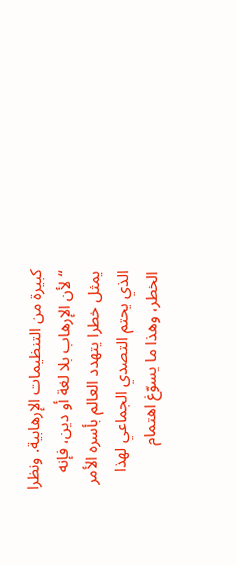كبيرة من التنظيمات الإرهابية. ونظرا “لأن الإرهاب بلا لغة أو دين، فإنه يمثل خطرا يتهدد العالم بأسره الأمر الذي يحتم التصدي الجماعي لهذا الخطر، وهذا ما يسوّغ اهتمام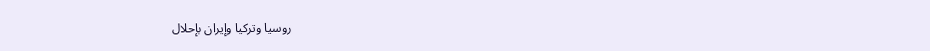روسيا وتركيا وإيران بإحلال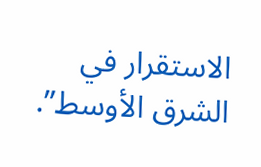الاستقرار في الشرق الأوسط”.